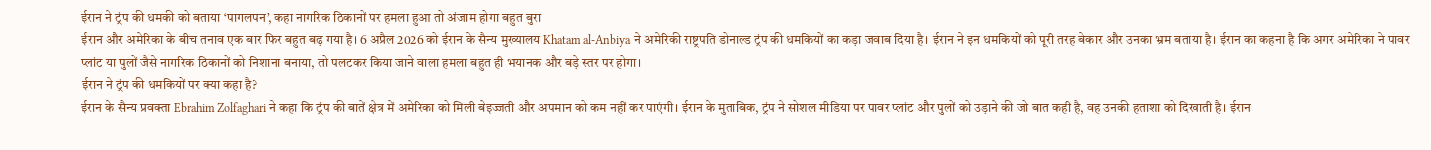ईरान ने ट्रंप की धमकी को बताया ‘पागलपन’, कहा नागरिक ठिकानों पर हमला हुआ तो अंजाम होगा बहुत बुरा
ईरान और अमेरिका के बीच तनाव एक बार फिर बहुत बढ़ गया है। 6 अप्रैल 2026 को ईरान के सैन्य मुख्यालय Khatam al-Anbiya ने अमेरिकी राष्ट्रपति डोनाल्ड ट्रंप की धमकियों का कड़ा जवाब दिया है। ईरान ने इन धमकियों को पूरी तरह बेकार और उनका भ्रम बताया है। ईरान का कहना है कि अगर अमेरिका ने पावर प्लांट या पुलों जैसे नागरिक ठिकानों को निशाना बनाया, तो पलटकर किया जाने वाला हमला बहुत ही भयानक और बड़े स्तर पर होगा।
ईरान ने ट्रंप की धमकियों पर क्या कहा है?
ईरान के सैन्य प्रवक्ता Ebrahim Zolfaghari ने कहा कि ट्रंप की बातें क्षेत्र में अमेरिका को मिली बेइज्जती और अपमान को कम नहीं कर पाएंगी। ईरान के मुताबिक, ट्रंप ने सोशल मीडिया पर पावर प्लांट और पुलों को उड़ाने की जो बात कही है, वह उनकी हताशा को दिखाती है। ईरान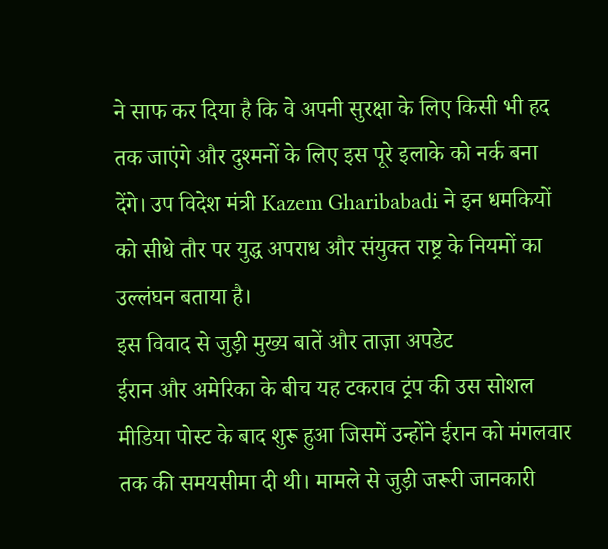ने साफ कर दिया है कि वे अपनी सुरक्षा के लिए किसी भी हद तक जाएंगे और दुश्मनों के लिए इस पूरे इलाके को नर्क बना देंगे। उप विदेश मंत्री Kazem Gharibabadi ने इन धमकियों को सीधे तौर पर युद्ध अपराध और संयुक्त राष्ट्र के नियमों का उल्लंघन बताया है।
इस विवाद से जुड़ी मुख्य बातें और ताज़ा अपडेट
ईरान और अमेरिका के बीच यह टकराव ट्रंप की उस सोशल मीडिया पोस्ट के बाद शुरू हुआ जिसमें उन्होंने ईरान को मंगलवार तक की समयसीमा दी थी। मामले से जुड़ी जरूरी जानकारी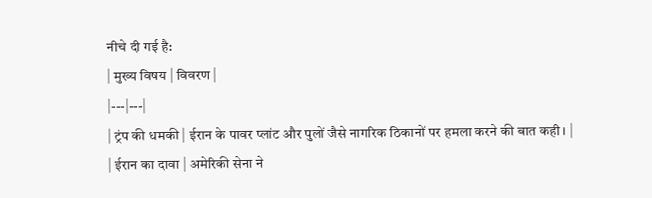नीचे दी गई है:
| मुख्य विषय | विवरण |
|---|---|
| ट्रंप की धमकी | ईरान के पावर प्लांट और पुलों जैसे नागरिक ठिकानों पर हमला करने की बात कही। |
| ईरान का दावा | अमेरिकी सेना ने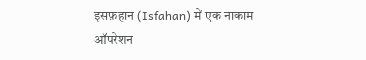इसफ़हान (Isfahan) में एक नाकाम ऑपरेशन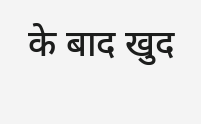के बाद खुद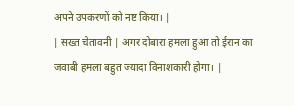अपने उपकरणों को नष्ट किया। |
| सख्त चेतावनी | अगर दोबारा हमला हुआ तो ईरान का जवाबी हमला बहुत ज्यादा विनाशकारी होगा। |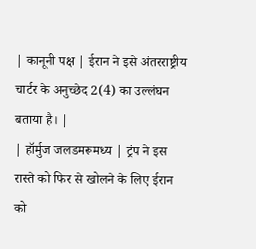| कानूनी पक्ष | ईरान ने इसे अंतरराष्ट्रीय चार्टर के अनुच्छेद 2(4) का उल्लंघन बताया है। |
| हॉर्मुज जलडमरूमध्य | ट्रंप ने इस रास्ते को फिर से खोलने के लिए ईरान को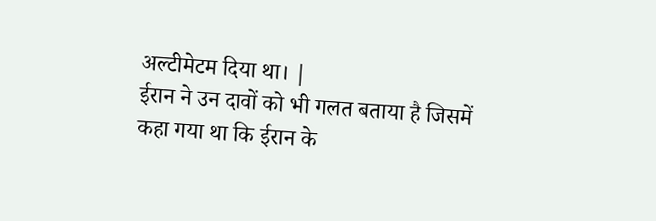अल्टीमेटम दिया था। |
ईरान ने उन दावों को भी गलत बताया है जिसमें कहा गया था कि ईरान के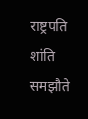राष्ट्रपति शांति समझौते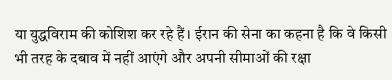या युद्धविराम की कोशिश कर रहे हैं। ईरान की सेना का कहना है कि वे किसी भी तरह के दबाव में नहीं आएंगे और अपनी सीमाओं की रक्षा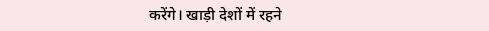करेंगे। खाड़ी देशों में रहने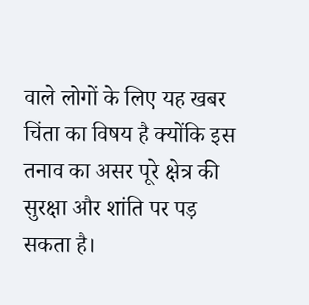वाले लोगों के लिए यह खबर चिंता का विषय है क्योंकि इस तनाव का असर पूरे क्षेत्र की सुरक्षा और शांति पर पड़ सकता है।